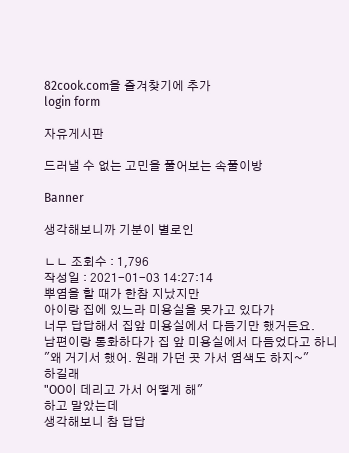82cook.com을 즐겨찾기에 추가
login form

자유게시판

드러낼 수 없는 고민을 풀어보는 속풀이방

Banner

생각해보니까 기분이 별로인

ㄴㄴ 조회수 : 1,796
작성일 : 2021-01-03 14:27:14
뿌염을 할 때가 한참 지났지만
아이랑 집에 있느라 미용실을 못가고 있다가
너무 답답해서 집앞 미용실에서 다듬기만 했거든요.
남편이랑 통화하다가 집 앞 미용실에서 다듬었다고 하니
"왜 거기서 했어. 원래 가던 곳 가서 염색도 하지~"
하길래
"OO이 데리고 가서 어떻게 해"
하고 말았는데
생각해보니 참 답답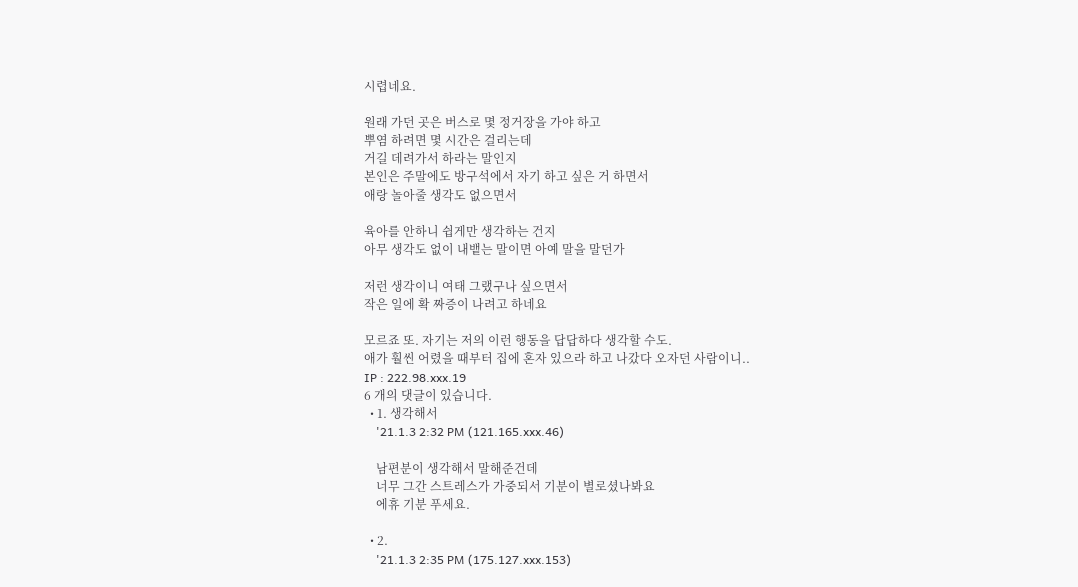시렵네요.

원래 가던 곳은 버스로 몇 정거장을 가야 하고
뿌염 하려면 몇 시간은 걸리는데
거길 데려가서 하라는 말인지
본인은 주말에도 방구석에서 자기 하고 싶은 거 하면서
애랑 놀아줄 생각도 없으면서

육아를 안하니 쉽게만 생각하는 건지
아무 생각도 없이 내뱉는 말이면 아예 말을 말던가

저런 생각이니 여태 그랬구나 싶으면서
작은 일에 확 짜증이 나려고 하네요

모르죠 또. 자기는 저의 이런 행동을 답답하다 생각할 수도.
애가 훨씬 어렸을 때부터 집에 혼자 있으라 하고 나갔다 오자던 사람이니..
IP : 222.98.xxx.19
6 개의 댓글이 있습니다.
  • 1. 생각해서
    '21.1.3 2:32 PM (121.165.xxx.46)

    남편분이 생각해서 말해준건데
    너무 그간 스트레스가 가중되서 기분이 별로셨나봐요
    에휴 기분 푸세요.

  • 2.
    '21.1.3 2:35 PM (175.127.xxx.153)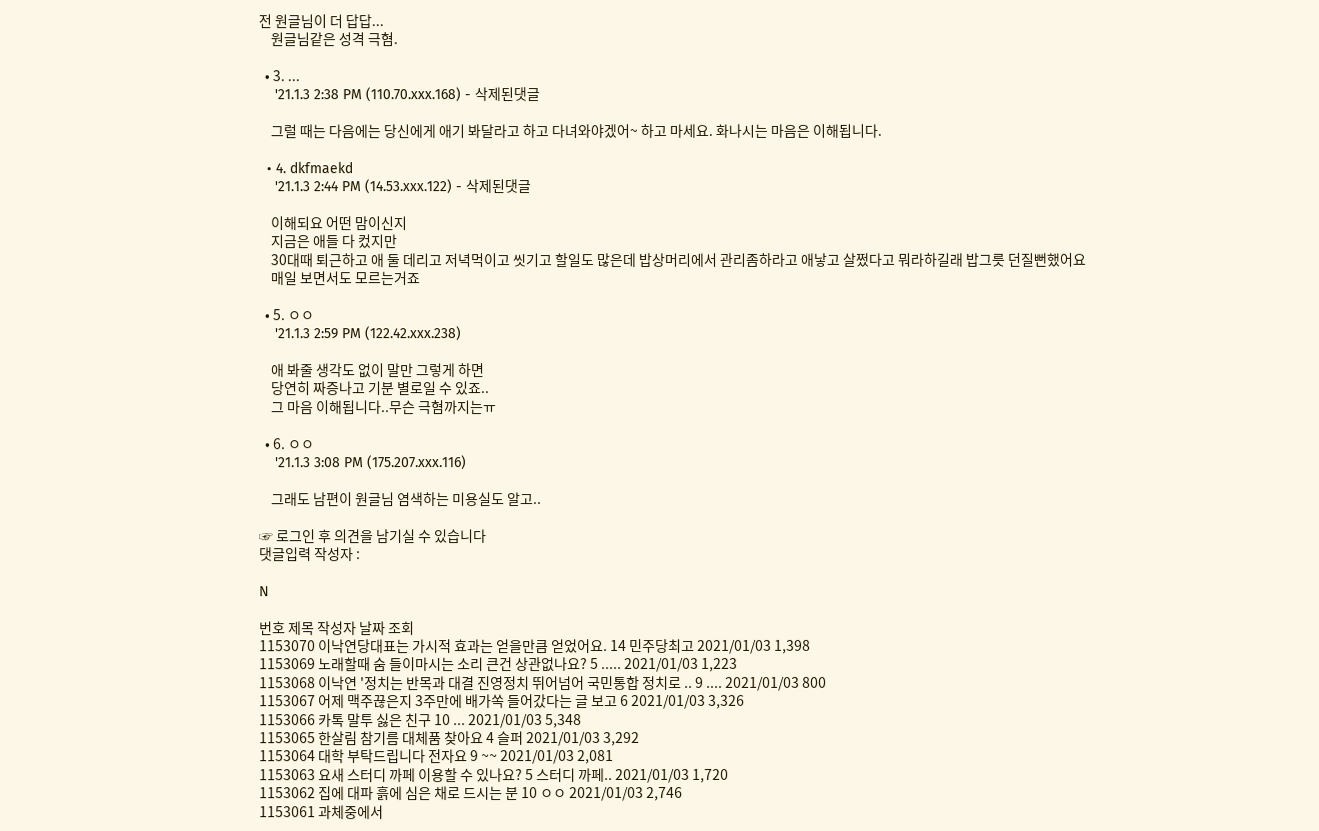전 원글님이 더 답답...
    원글님같은 성격 극혐.

  • 3. ...
    '21.1.3 2:38 PM (110.70.xxx.168) - 삭제된댓글

    그럴 때는 다음에는 당신에게 애기 봐달라고 하고 다녀와야겠어~ 하고 마세요. 화나시는 마음은 이해됩니다.

  • 4. dkfmaekd
    '21.1.3 2:44 PM (14.53.xxx.122) - 삭제된댓글

    이해되요 어떤 맘이신지
    지금은 애들 다 컸지만
    30대때 퇴근하고 애 둘 데리고 저녁먹이고 씻기고 할일도 많은데 밥상머리에서 관리좀하라고 애낳고 살쩠다고 뭐라하길래 밥그릇 던질뻔했어요
    매일 보면서도 모르는거죠

  • 5. ㅇㅇ
    '21.1.3 2:59 PM (122.42.xxx.238)

    애 봐줄 생각도 없이 말만 그렇게 하면
    당연히 짜증나고 기분 별로일 수 있죠..
    그 마음 이해됩니다..무슨 극혐까지는ㅠ

  • 6. ㅇㅇ
    '21.1.3 3:08 PM (175.207.xxx.116)

    그래도 남편이 원글님 염색하는 미용실도 알고..

☞ 로그인 후 의견을 남기실 수 있습니다
댓글입력 작성자 :

N

번호 제목 작성자 날짜 조회
1153070 이낙연당대표는 가시적 효과는 얻을만큼 얻었어요. 14 민주당최고 2021/01/03 1,398
1153069 노래할때 숨 들이마시는 소리 큰건 상관없나요? 5 ..... 2021/01/03 1,223
1153068 이낙연 '정치는 반목과 대결 진영정치 뛰어넘어 국민통합 정치로 .. 9 .... 2021/01/03 800
1153067 어제 맥주끊은지 3주만에 배가쏙 들어갔다는 글 보고 6 2021/01/03 3,326
1153066 카톡 말투 싫은 친구 10 ... 2021/01/03 5,348
1153065 한살림 참기름 대체품 찾아요 4 슬퍼 2021/01/03 3,292
1153064 대학 부탁드립니다 전자요 9 ~~ 2021/01/03 2,081
1153063 요새 스터디 까페 이용할 수 있나요? 5 스터디 까페.. 2021/01/03 1,720
1153062 집에 대파 흙에 심은 채로 드시는 분 10 ㅇㅇ 2021/01/03 2,746
1153061 과체중에서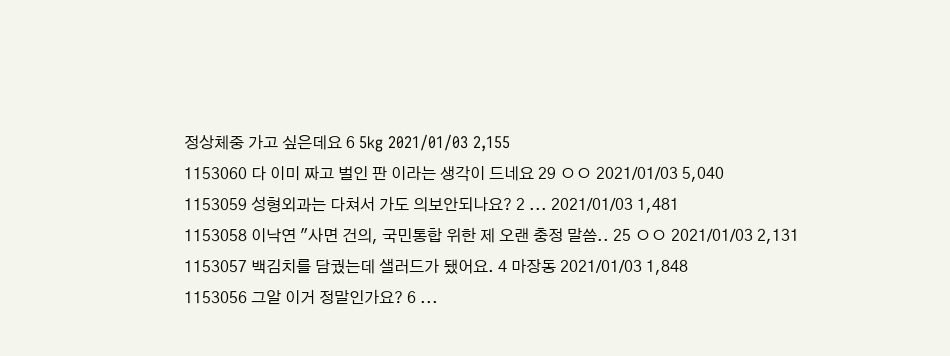정상체중 가고 싶은데요 6 5kg 2021/01/03 2,155
1153060 다 이미 짜고 벌인 판 이라는 생각이 드네요 29 ㅇㅇ 2021/01/03 5,040
1153059 성형외과는 다쳐서 가도 의보안되나요? 2 ... 2021/01/03 1,481
1153058 이낙연 "사면 건의, 국민통합 위한 제 오랜 충정 말씀.. 25 ㅇㅇ 2021/01/03 2,131
1153057 백김치를 담궜는데 샐러드가 됐어요. 4 마장동 2021/01/03 1,848
1153056 그알 이거 정말인가요? 6 ...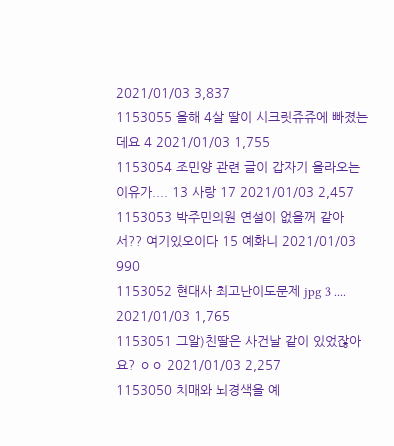2021/01/03 3,837
1153055 올해 4살 딸이 시크릿쥬쥬에 빠졌는데요 4 2021/01/03 1,755
1153054 조민양 관련 글이 갑자기 올라오는 이유가.... 13 사랑 17 2021/01/03 2,457
1153053 박주민의원 연설이 없을꺼 같아서?? 여기있오이다 15 예화니 2021/01/03 990
1153052 현대사 최고난이도문제 jpg 3 .... 2021/01/03 1,765
1153051 그알)친딸은 사건날 같이 있었잖아요? ㅇㅇ 2021/01/03 2,257
1153050 치매와 뇌경색을 예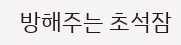방해주는 초석잠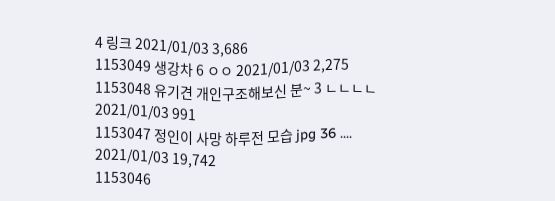4 링크 2021/01/03 3,686
1153049 생강차 6 ㅇㅇ 2021/01/03 2,275
1153048 유기견 개인구조해보신 분~ 3 ㄴㄴㄴㄴ 2021/01/03 991
1153047 정인이 사망 하루전 모습 jpg 36 .... 2021/01/03 19,742
1153046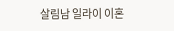살림남 일라이 이혼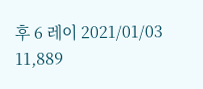후 6 레이 2021/01/03 11,889